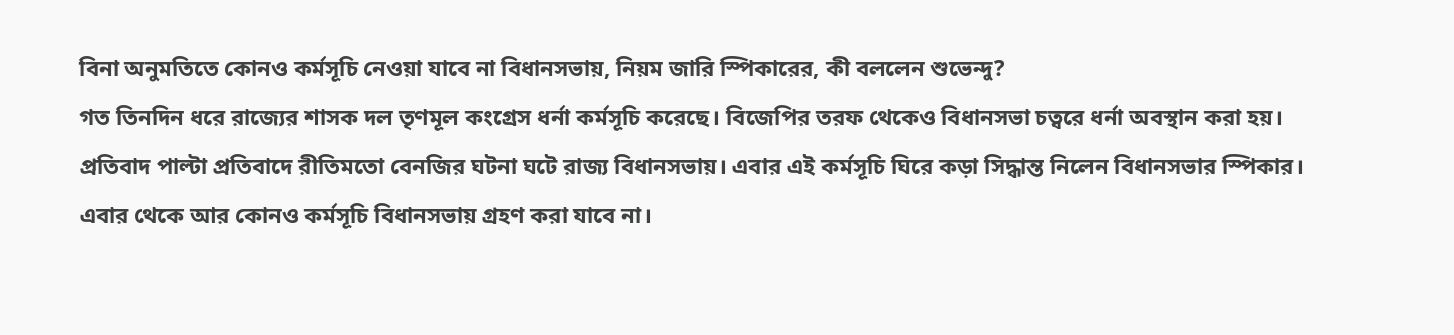বিনা অনুমতিতে কোনও কর্মসূচি নেওয়া যাবে না বিধানসভায়, নিয়ম জারি স্পিকারের, কী বললেন শুভেন্দু?
গত তিনদিন ধরে রাজ্যের শাসক দল তৃণমূল কংগ্রেস ধর্না কর্মসূচি করেছে। বিজেপির তরফ থেকেও বিধানসভা চত্বরে ধর্না অবস্থান করা হয়। প্রতিবাদ পাল্টা প্রতিবাদে রীতিমতো বেনজির ঘটনা ঘটে রাজ্য বিধানসভায়। এবার এই কর্মসূচি ঘিরে কড়া সিদ্ধান্ত নিলেন বিধানসভার স্পিকার।
এবার থেকে আর কোনও কর্মসূচি বিধানসভায় গ্রহণ করা যাবে না।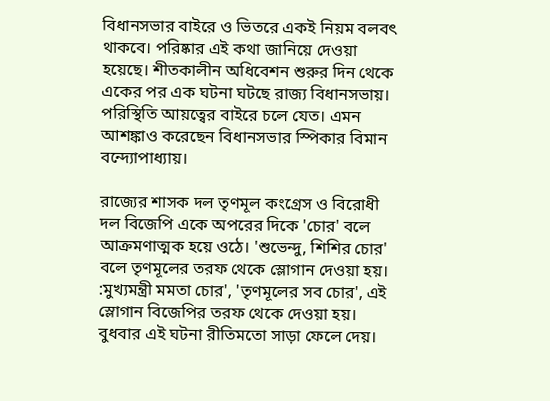বিধানসভার বাইরে ও ভিতরে একই নিয়ম বলবৎ থাকবে। পরিষ্কার এই কথা জানিয়ে দেওয়া হয়েছে। শীতকালীন অধিবেশন শুরুর দিন থেকে একের পর এক ঘটনা ঘটছে রাজ্য বিধানসভায়। পরিস্থিতি আয়ত্বের বাইরে চলে যেত। এমন আশঙ্কাও করেছেন বিধানসভার স্পিকার বিমান বন্দ্যোপাধ্যায়।

রাজ্যের শাসক দল তৃণমূল কংগ্রেস ও বিরোধী দল বিজেপি একে অপরের দিকে 'চোর' বলে আক্রমণাত্মক হয়ে ওঠে। 'শুভেন্দু, শিশির চোর' বলে তৃণমূলের তরফ থেকে স্লোগান দেওয়া হয়। :মুখ্যমন্ত্রী মমতা চোর', 'তৃণমূলের সব চোর', এই স্লোগান বিজেপির তরফ থেকে দেওয়া হয়। বুধবার এই ঘটনা রীতিমতো সাড়া ফেলে দেয়।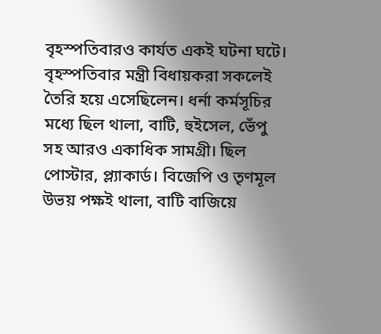বৃহস্পতিবারও কার্যত একই ঘটনা ঘটে।
বৃহস্পতিবার মন্ত্রী বিধায়করা সকলেই তৈরি হয়ে এসেছিলেন। ধর্না কর্মসূচির মধ্যে ছিল থালা, বাটি, হুইসেল, ভেঁপু সহ আরও একাধিক সামগ্রী। ছিল পোস্টার, প্ল্যাকার্ড। বিজেপি ও তৃণমূল উভয় পক্ষই থালা, বাটি বাজিয়ে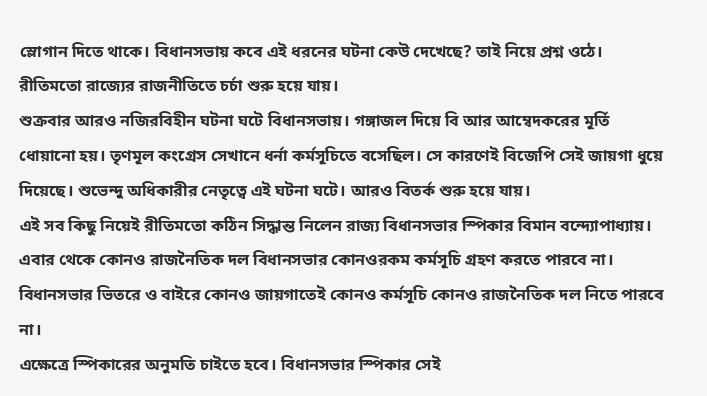স্লোগান দিতে থাকে। বিধানসভায় কবে এই ধরনের ঘটনা কেউ দেখেছে? তাই নিয়ে প্রশ্ন ওঠে। রীতিমতো রাজ্যের রাজনীতিতে চর্চা শুরু হয়ে যায়।
শুক্রবার আরও নজিরবিহীন ঘটনা ঘটে বিধানসভায়। গঙ্গাজল দিয়ে বি আর আম্বেদকরের মূর্তি ধোয়ানো হয়। তৃণমূল কংগ্রেস সেখানে ধর্না কর্মসূচিতে বসেছিল। সে কারণেই বিজেপি সেই জায়গা ধুয়ে দিয়েছে। শুভেন্দু অধিকারীর নেতৃত্বে এই ঘটনা ঘটে। আরও বিতর্ক শুরু হয়ে যায়।
এই সব কিছু নিয়েই রীতিমতো কঠিন সিদ্ধান্ত নিলেন রাজ্য বিধানসভার স্পিকার বিমান বন্দ্যোপাধ্যায়। এবার থেকে কোনও রাজনৈতিক দল বিধানসভার কোনওরকম কর্মসূচি গ্রহণ করতে পারবে না। বিধানসভার ভিতরে ও বাইরে কোনও জায়গাতেই কোনও কর্মসূচি কোনও রাজনৈতিক দল নিতে পারবে না।
এক্ষেত্রে স্পিকারের অনুমতি চাইতে হবে। বিধানসভার স্পিকার সেই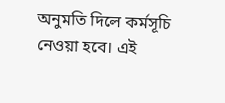অনুমতি দিলে কর্মসূচি নেওয়া হবে। এই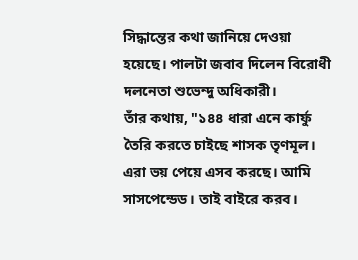সিদ্ধান্তের কথা জানিয়ে দেওয়া হয়েছে। পালটা জবাব দিলেন বিরোধী দলনেতা শুভেন্দু অধিকারী।
তাঁর কথায়, "১৪৪ ধারা এনে কার্ফু তৈরি করতে চাইছে শাসক তৃণমূল। এরা ভয় পেয়ে এসব করছে। আমি সাসপেন্ডেড। তাই বাইরে করব।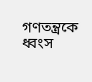গণতন্ত্রকে ধ্বংস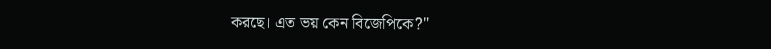করছে। এত ভয় কেন বিজেপিকে?"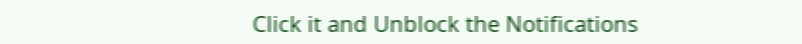Click it and Unblock the Notifications